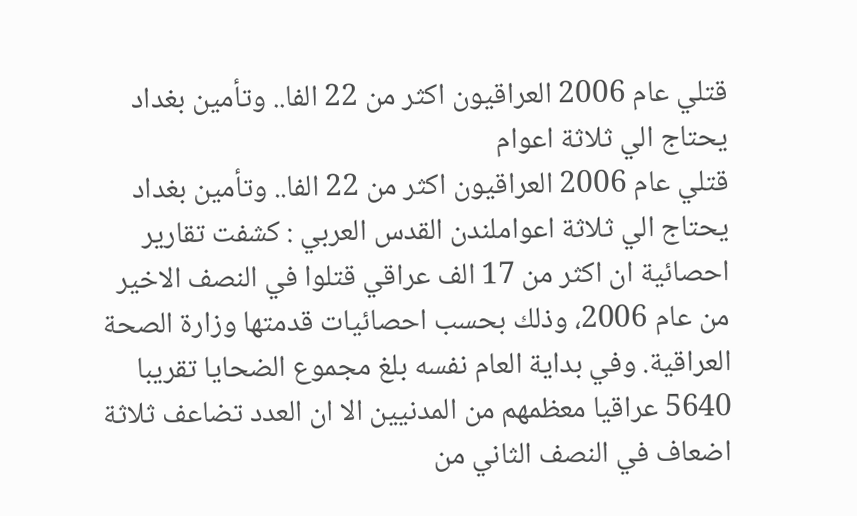قتلي عام 2006 العراقيون اكثر من 22 الفا.. وتأمين بغداد يحتاج الي ثلاثة اعوام
قتلي عام 2006 العراقيون اكثر من 22 الفا.. وتأمين بغداد يحتاج الي ثلاثة اعواملندن القدس العربي : كشفت تقارير احصائية ان اكثر من 17 الف عراقي قتلوا في النصف الاخير من عام 2006، وذلك بحسب احصائيات قدمتها وزارة الصحة العراقية. وفي بداية العام نفسه بلغ مجموع الضحايا تقريبا 5640 عراقيا معظمهم من المدنيين الا ان العدد تضاعف ثلاثة اضعاف في النصف الثاني من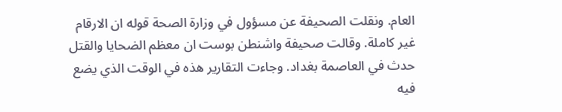العام. ونقلت الصحيفة عن مسؤول في وزارة الصحة قوله ان الارقام غير كاملة. وقالت صحيفة واشنطن بوست ان معظم الضحايا والقتل حدث في العاصمة بغداد. وجاءت التقارير هذه في الوقت الذي يضع فيه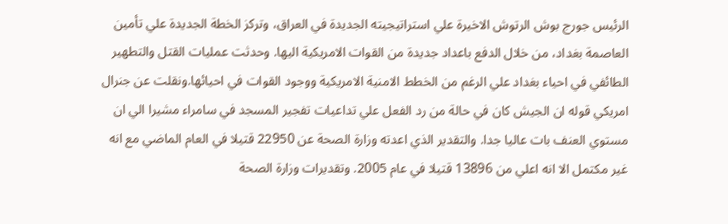الرئيس جورج بوش الرتوش الاخيرة علي استراتيجيته الجديدة في العراق، وتركز الخطة الجديدة علي تأمين العاصمة بغداد، من خلال الدفع باعداد جديدة من القوات الامريكية اليها. وحدثت عمليات القتل والتطهير الطائفي في احياء بغداد علي الرغم من الخطط الامنية الامريكية ووجود القوات في احيائها.ونقلت عن جنرال امريكي قوله ان الجيش كان في حالة من رد الفعل علي تداعيات تفجير المسجد في سامراء مشيرا الي ان مستوي العنف بات عاليا جدا. والتقدير الذي اعدته وزارة الصحة عن 22950 قتيلا في العام الماضي مع انه غير مكتمل الا انه اعلي من 13896 قتيلا في عام 2005. وتقديرات وزارة الصحة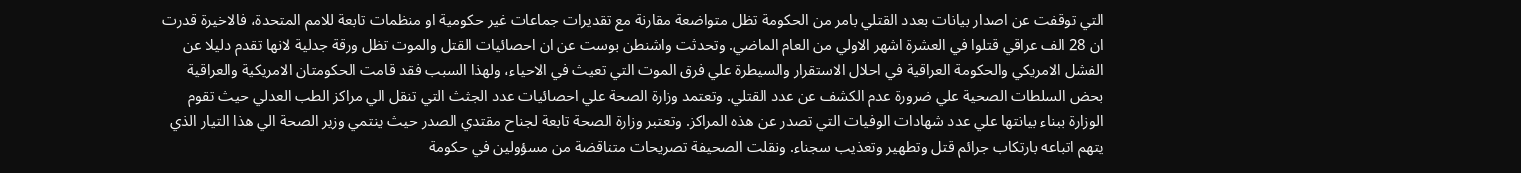التي توقفت عن اصدار بيانات بعدد القتلي بامر من الحكومة تظل متواضعة مقارنة مع تقديرات جماعات غير حكومية او منظمات تابعة للامم المتحدة، فالاخيرة قدرت ان 28 الف عراقي قتلوا في العشرة اشهر الاولي من العام الماضي. وتحدثت واشنطن بوست عن ان احصائيات القتل والموت تظل ورقة جدلية لانها تقدم دليلا عن الفشل الامريكي والحكومة العراقية في احلال الاستقرار والسيطرة علي فرق الموت التي تعيث في الاحياء، ولهذا السبب فقد قامت الحكومتان الامريكية والعراقية بحض السلطات الصحية علي ضرورة عدم الكشف عن عدد القتلي. وتعتمد وزارة الصحة علي احصائيات عدد الجثث التي تنقل الي مراكز الطب العدلي حيث تقوم الوزارة ببناء بيانتها علي عدد شهادات الوفيات التي تصدر عن هذه المراكز. وتعتبر وزارة الصحة تابعة لجناح مقتدي الصدر حيث ينتمي وزير الصحة الي هذا التيار الذي يتهم اتباعه بارتكاب جرائم قتل وتطهير وتعذيب سجناء. ونقلت الصحيفة تصريحات متناقضة من مسؤولين في حكومة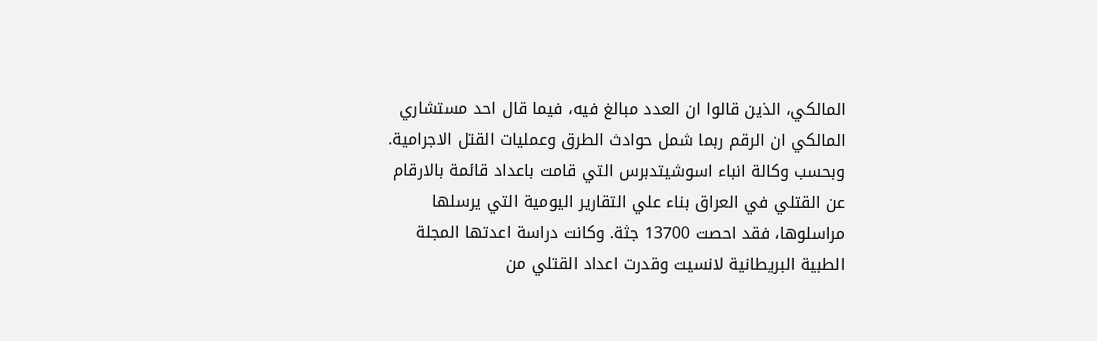المالكي، الذين قالوا ان العدد مبالغ فيه، فيما قال احد مستشاري المالكي ان الرقم ربما شمل حوادث الطرق وعمليات القتل الاجرامية. وبحسب وكالة انباء اسوشيتدبرس التي قامت باعداد قائمة بالارقام عن القتلي في العراق بناء علي التقارير اليومية التي يرسلها مراسلوها، فقد احصت 13700 جثة. وكانت دراسة اعدتها المجلة الطبية البريطانية لانسيت وقدرت اعداد القتلي من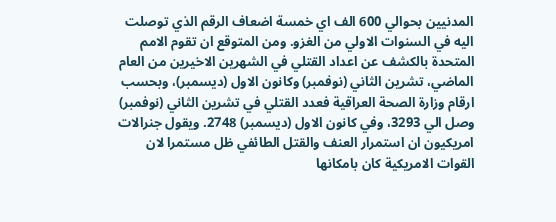المدنيين بحوالي 600 الف اي خمسة اضعاف الرقم الذي توصلت اليه في السنوات الاولي من الغزو. ومن المتوقع ان تقوم الامم المتحدة بالكشف عن اعداد القتلي في الشهرين الاخيرين من العام الماضي، تشرين الثاني (نوفمبر) وكانون الاول (ديسمبر)، وبحسب ارقام وزارة الصحة العراقية فعدد القتلي في تشرين الثاني (نوفمبر) وصل الي 3293، وفي كانون الاول (ديسمبر) 2748. ويقول جنرالات امريكيون ان استمرار العنف والقتل الطائفي ظل مستمرا لان القوات الامريكية كان بامكانها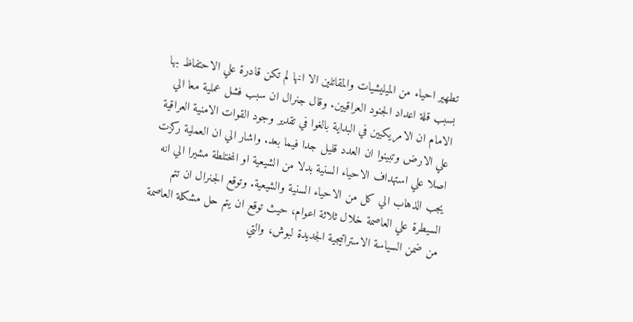تطهير احياء من الميليشيات والمقاتلين الا انها لم تكن قادرة علي الاحتفاظ بها بسبب قلة اعداد الجنود العراقيين. وقال جنرال ان سبب فشل عملية معا الي الامام ان الامريكيين في البداية بالغوا في تقدير وجود القوات الامنية العراقية علي الارض وتبينوا ان العدد قليل جدا فيما بعد. واشار الي ان العملية ركزت اصلا علي استهداف الاحياء السنية بدلا من الشيعية او المختلطة مشيرا الي انه يجب الذهاب الي كل من الاحياء السنية والشيعية. وتوقع الجنرال ان تتم السيطرة علي العاصمة خلال ثلاثة اعوام، حيث توقع ان يتم حل مشكلة العاصمة من ضمن السياسة الاستراتيجية الجديدة لبوش، والتي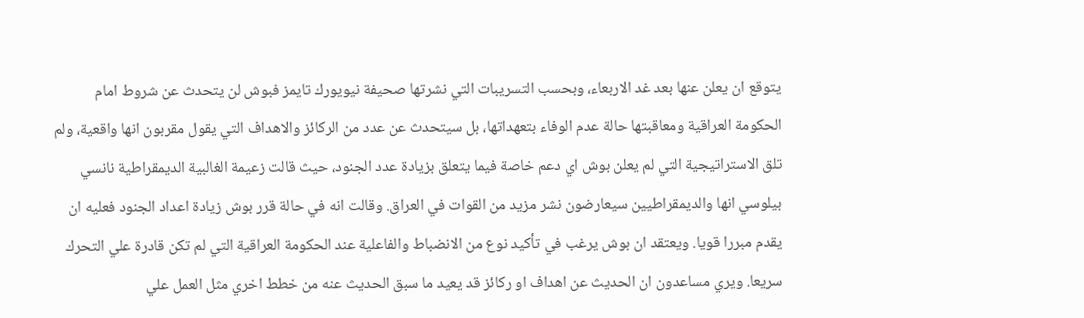يتوقع ان يعلن عنها بعد غد الاربعاء، وبحسب التسريبات التي نشرتها صحيفة نيويورك تايمز فبوش لن يتحدث عن شروط امام الحكومة العراقية ومعاقبتها حالة عدم الوفاء بتعهداتها، بل سيتحدث عن عدد من الركائز والاهداف التي يقول مقربون انها واقعية، ولم تلق الاستراتيجية التي لم يعلن بوش اي دعم خاصة فيما يتعلق بزيادة عدد الجنود، حيث قالت زعيمة الغالبية الديمقراطية نانسي بيلوسي انها والديمقراطيين سيعارضون نشر مزيد من القوات في العراق. وقالت انه في حالة قرر بوش زيادة اعداد الجنود فعليه ان يقدم مبررا قويا. ويعتقد ان بوش يرغب في تأكيد نوع من الانضباط والفاعلية عند الحكومة العراقية التي لم تكن قادرة علي التحرك سريعا. ويري مساعدون ان الحديث عن اهداف او ركائز قد يعيد ما سبق الحديث عنه من خطط اخري مثل العمل علي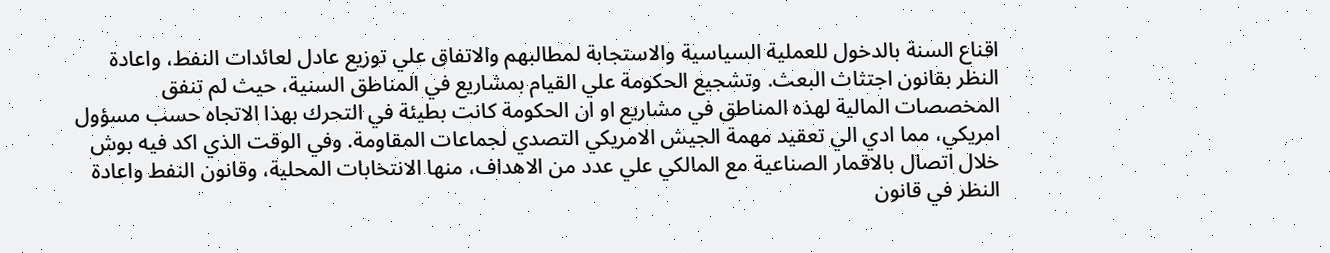اقناع السنة بالدخول للعملية السياسية والاستجابة لمطالبهم والاتفاق علي توزيع عادل لعائدات النفط، واعادة النظر بقانون اجتثاث البعث. وتشجيع الحكومة علي القيام بمشاريع في المناطق السنية، حيث لم تنفق المخصصات المالية لهذه المناطق في مشاريع او ان الحكومة كانت بطيئة في التحرك بهذا الاتجاه حسب مسؤول امريكي، مما ادي الي تعقيد مهمة الجيش الامريكي التصدي لجماعات المقاومة. وفي الوقت الذي اكد فيه بوش خلال اتصال بالاقمار الصناعية مع المالكي علي عدد من الاهداف، منها الانتخابات المحلية، وقانون النفط واعادة النظر في قانون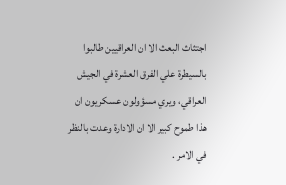اجتثاث البعث الا ان العراقيين طالبوا بالسيطرة علي الفرق العشرة في الجيش العراقي، ويري مسؤولون عسكريون ان هذا طموح كبير الا ان الادارة وعدت بالنظر في الامر .